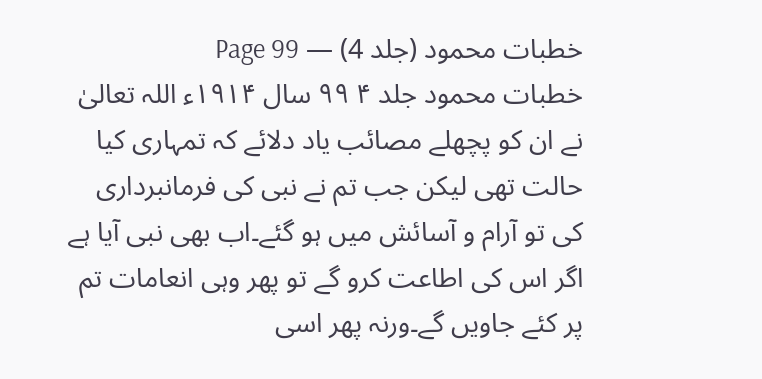خطبات محمود (جلد 4) — Page 99
خطبات محمود جلد ۴ ۹۹ سال ۱۹۱۴ء اللہ تعالیٰ نے ان کو پچھلے مصائب یاد دلائے کہ تمہاری کیا حالت تھی لیکن جب تم نے نبی کی فرمانبرداری کی تو آرام و آسائش میں ہو گئے۔اب بھی نبی آیا ہے اگر اس کی اطاعت کرو گے تو پھر وہی انعامات تم پر کئے جاویں گے۔ورنہ پھر اسی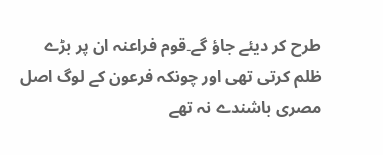طرح کر دیئے جاؤ گے۔قوم فراعنہ ان پر بڑے ظلم کرتی تھی اور چونکہ فرعون کے لوگ اصل مصری باشندے نہ تھے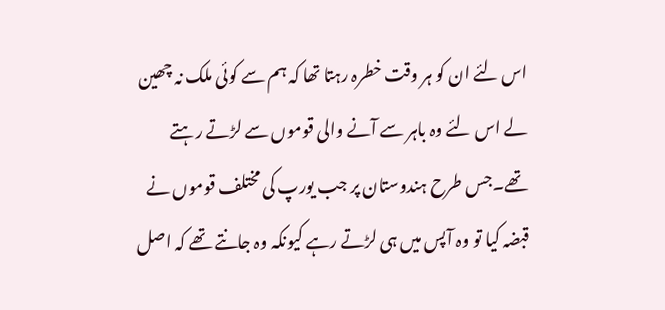اس لئے ان کو ہر وقت خطرہ رہتا تھا کہ ہم سے کوئی ملک نہ چھین لے اس لئے وہ باہر سے آنے والی قوموں سے لڑتے رہتے تھے۔جس طرح ہندوستان پر جب یورپ کی مختلف قوموں نے قبضہ کیا تو وہ آپس میں ہی لڑتے رہے کیونکہ وہ جانتے تھے کہ اصل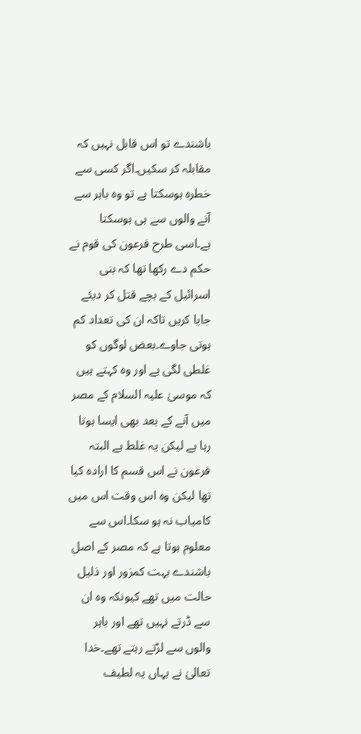باشندے تو اس قابل نہیں کہ مقابلہ کر سکیں۔اگر کسی سے خطرہ ہوسکتا ہے تو وہ باہر سے آنے والوں سے ہی ہوسکتا ہے۔اسی طرح فرعون کی قوم نے حکم دے رکھا تھا کہ بنی اسرائیل کے بچے قتل کر دیئے جایا کریں تاکہ ان کی تعداد کم ہوتی جاوے۔بعض لوگوں کو غلطی لگی ہے اور وہ کہتے ہیں کہ موسیٰ علیہ السلام کے مصر میں آنے کے بعد بھی ایسا ہوتا رہا ہے لیکن یہ غلط ہے البتہ فرعون نے اس قسم کا ارادہ کیا تھا لیکن وہ اس وقت اس میں کامیاب نہ ہو سکا۔اس سے معلوم ہوتا ہے کہ مصر کے اصل باشندے بہت کمزور اور ذلیل حالت میں تھے کیونکہ وہ ان سے ڈرتے نہیں تھے اور باہر والوں سے لڑتے رہتے تھے۔خدا تعالیٰ نے یہاں یہ لطیف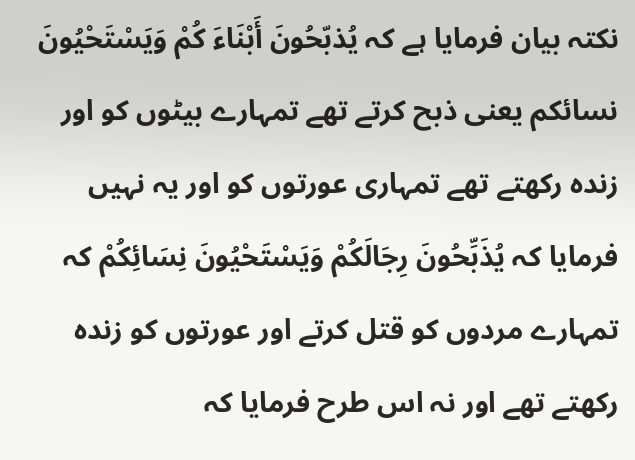نکتہ بیان فرمایا ہے کہ يُذبّحُونَ أَبْنَاءَ كُمْ وَيَسْتَحْيُونَ نسائكم یعنی ذبح کرتے تھے تمہارے بیٹوں کو اور زندہ رکھتے تھے تمہاری عورتوں کو اور یہ نہیں فرمایا کہ يُذَبِّحُونَ رِجَالَكُمْ وَيَسْتَحْيُونَ نِسَائِكُمْ کہ تمہارے مردوں کو قتل کرتے اور عورتوں کو زندہ رکھتے تھے اور نہ اس طرح فرمایا کہ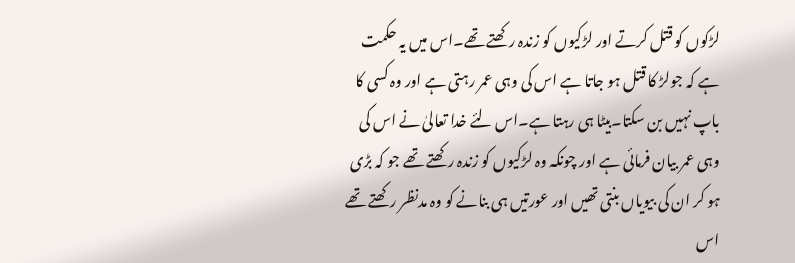لڑکوں کو قتل کرتے اور لڑکیوں کو زندہ رکھتے تھے۔اس میں یہ حکمت ہے کہ جولڑ کا قتل ہو جاتا ہے اس کی وہی عمر رہتی ہے اور وہ کسی کا باپ نہیں بن سکتا۔بیٹا ہی رہتا ہے۔اس لئے خدا تعالیٰ نے اس کی وہی عمر بیان فرمائی ہے اور چونکہ وہ لڑکیوں کو زندہ رکھتے تھے جو کہ بڑی ہو کر ان کی بیویاں بنتی تھیں اور عورتیں ہی بنانے کو وہ مدنظر رکھتے تھے اس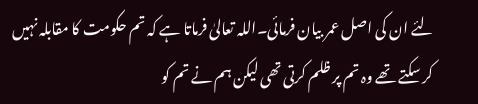لئے ان کی اصل عمر بیان فرمائی۔اللہ تعالیٰ فرماتا ہے کہ تم حکومت کا مقابلہ نہیں کر سکتے تھے وہ تم پر ظلم کرتی تھی لیکن ہم نے تم کو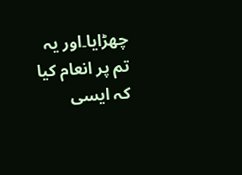چھڑایا۔اور یہ تم پر انعام کیا کہ ایسی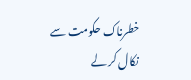خطرناک حکومت سے نکال کر لے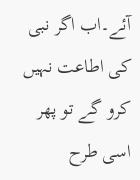آئے۔اب اگر نبی کی اطاعت نہیں کرو گے تو پھر اسی طرح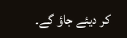کر دیئے جاؤ گے۔